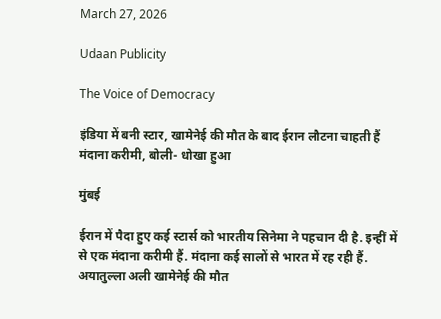March 27, 2026

Udaan Publicity

The Voice of Democracy

इंडिया में बनी स्टार, खामेनेई की मौत के बाद ईरान लौटना चाहती हैं मंदाना करीमी, बोली- धोखा हुआ

मुंबई

ईरान में पैदा हुए कई स्टार्स को भारतीय सिनेमा ने पहचान दी है. इन्हीं में से एक मंदाना करीमी हैं. मंदाना कई सालों से भारत में रह रही हैं. अयातुल्ला अली खामेनेई की मौत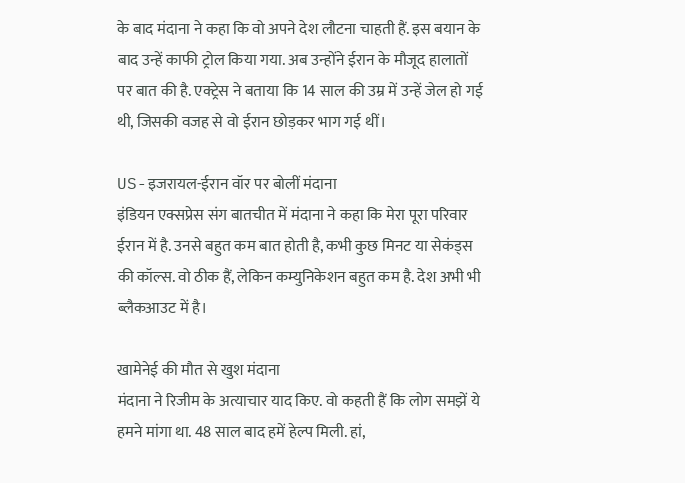के बाद मंदाना ने कहा कि वो अपने देश लौटना चाहती हैं. इस बयान के बाद उन्हें काफी ट्रोल किया गया. अब उन्होंने ईरान के मौजूद हालातों पर बात की है. एक्ट्रेस ने बताया कि 14 साल की उम्र में उन्हें जेल हो गई थी, जिसकी वजह से वो ईरान छोड़कर भाग गई थीं।

US-इजरायल-ईरान वॉर पर बोलीं मंदाना
इंडियन एक्सप्रेस संग बातचीत में मंदाना ने कहा कि मेरा पूरा परिवार ईरान में है. उनसे बहुत कम बात होती है, कभी कुछ मिनट या सेकंड्स की कॉल्स. वो ठीक हैं, लेकिन कम्युनिकेशन बहुत कम है. देश अभी भी ब्लैकआउट में है।

खामेनेई की मौत से खुश मंदाना
मंदाना ने रिजीम के अत्याचार याद किए. वो कहती हैं कि लोग समझें ये हमने मांगा था. 48 साल बाद हमें हेल्प मिली. हां,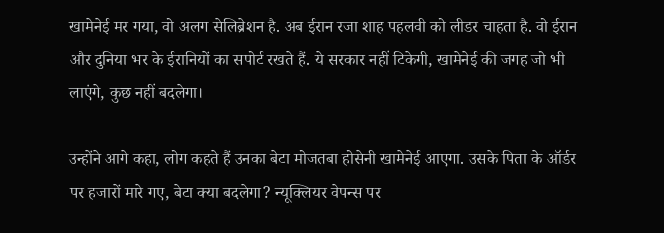खामेनेई मर गया, वो अलग सेलिब्रेशन है. अब ईरान रजा शाह पहलवी को लीडर चाहता है. वो ईरान और दुनिया भर के ईरानियों का सपोर्ट रखते हैं. ये सरकार नहीं टिकेगी, खामेनेई की जगह जो भी लाएंगे, कुछ नहीं बदलेगा।

उन्होंने आगे कहा, लोग कहते हैं उनका बेटा मोजतबा होसेनी खामेनेई आएगा. उसके पिता के ऑर्डर पर हजारों मारे गए, बेटा क्या बदलेगा? न्यूक्लियर वेपन्स पर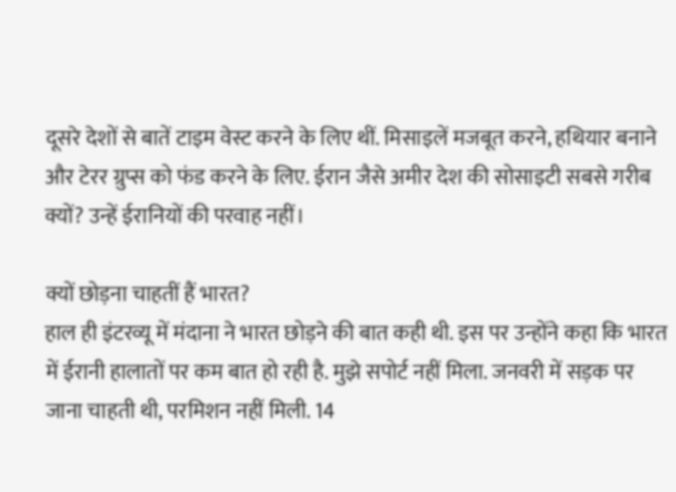दूसरे देशों से बातें टाइम वेस्ट करने के लिए थीं. मिसाइलें मजबूत करने, हथियार बनाने और टेरर ग्रुप्स को फंड करने के लिए. ईरान जैसे अमीर देश की सोसाइटी सबसे गरीब क्यों? उन्हें ईरानियों की परवाह नहीं।

क्यों छोड़ना चाहतीं हैं भारत?
हाल ही इंटरव्यू में मंदाना ने भारत छोड़ने की बात कही थी. इस पर उन्होंने कहा कि भारत में ईरानी हालातों पर कम बात हो रही है. मुझे सपोर्ट नहीं मिला. जनवरी में सड़क पर जाना चाहती थी, परमिशन नहीं मिली. 14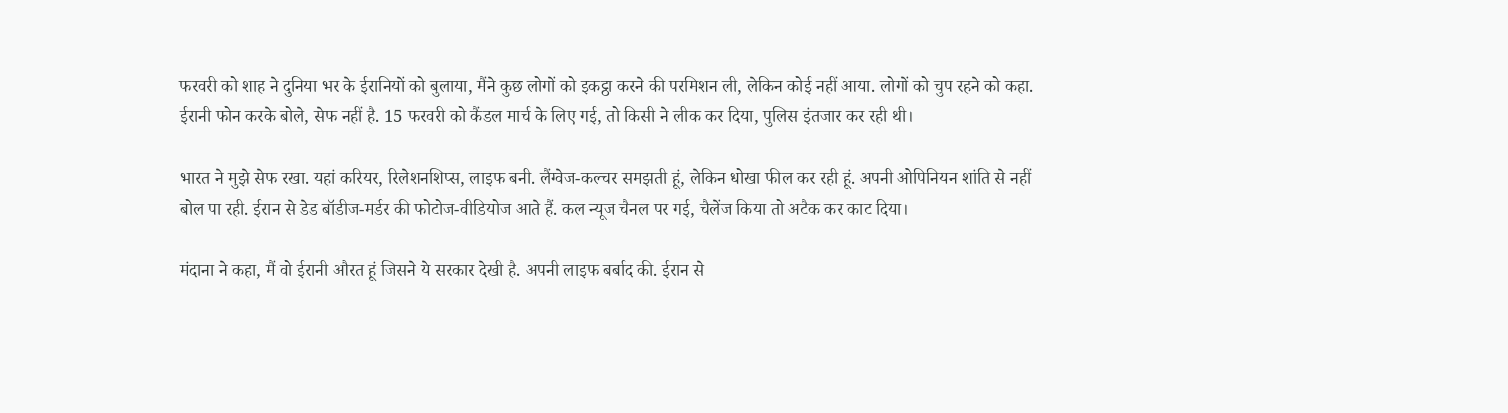फरवरी को शाह ने दुनिया भर के ईरानियों को बुलाया, मैंने कुछ लोगों को इकट्ठा करने की परमिशन ली, लेकिन कोई नहीं आया. लोगों को चुप रहने को कहा. ईरानी फोन करके बोले, सेफ नहीं है. 15 फरवरी को कैंडल मार्च के लिए गई, तो किसी ने लीक कर दिया, पुलिस इंतजार कर रही थी।

भारत ने मुझे सेफ रखा. यहां करियर, रिलेशनशिप्स, लाइफ बनी. लैंग्वेज-कल्चर समझती हूं, लेकिन धोखा फील कर रही हूं. अपनी ओपिनियन शांति से नहीं बोल पा रही. ईरान से डेड बॉडीज-मर्डर की फोटोज-वीडियोज आते हैं. कल न्यूज चैनल पर गई, चैलेंज किया तो अटैक कर काट दिया।

मंदाना ने कहा, मैं वो ईरानी औरत हूं जिसने ये सरकार देखी है. अपनी लाइफ बर्बाद की. ईरान से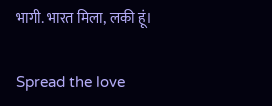भागी. भारत मिला, लकी हूं।

Spread the love